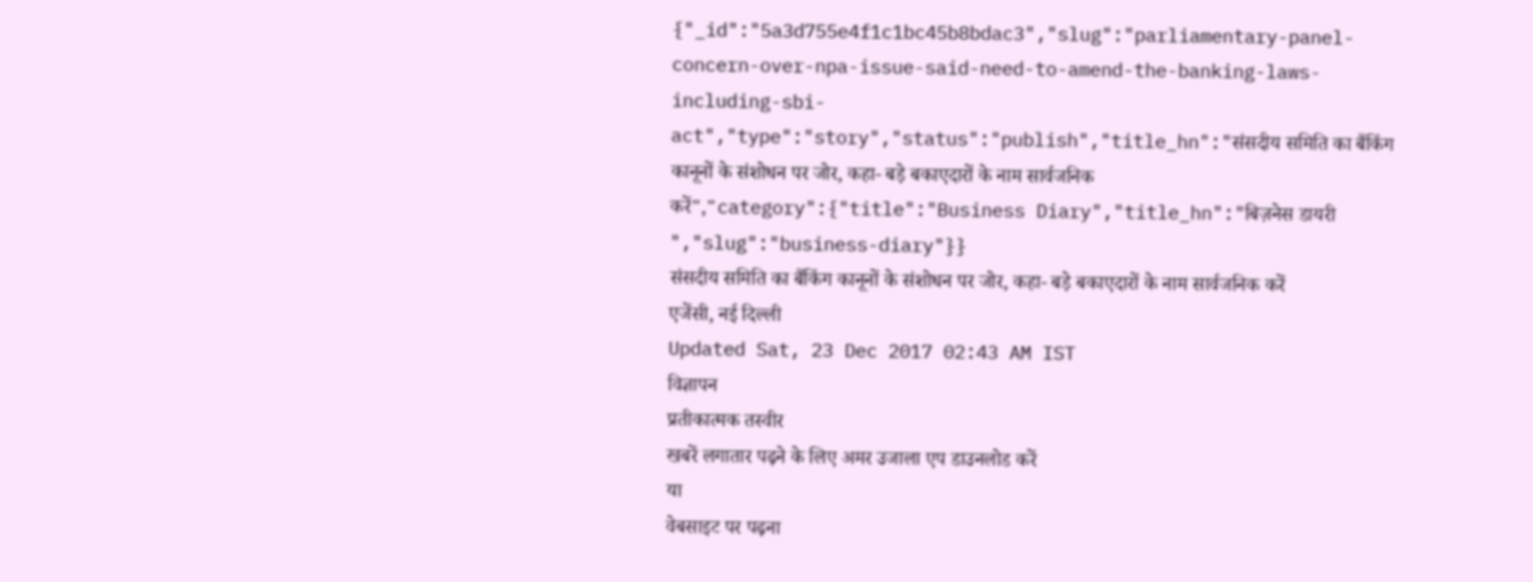{"_id":"5a3d755e4f1c1bc45b8bdac3","slug":"parliamentary-panel-concern-over-npa-issue-said-need-to-amend-the-banking-laws-including-sbi-act","type":"story","status":"publish","title_hn":"संसदीय समिति का बैंकिंग कानूनों के संशोधन पर जोर, कहा- बड़े बकाएदारों के नाम सार्वजनिक करें","category":{"title":"Business Diary","title_hn":"बिज़नेस डायरी ","slug":"business-diary"}}
संसदीय समिति का बैंकिंग कानूनों के संशोधन पर जोर, कहा- बड़े बकाएदारों के नाम सार्वजनिक करें
एजेंसी, नई दिल्ली
Updated Sat, 23 Dec 2017 02:43 AM IST
विज्ञापन
प्रतीकात्मक तस्वीर
खबरें लगातार पढ़ने के लिए अमर उजाला एप डाउनलोड करें
या
वेबसाइट पर पढ़ना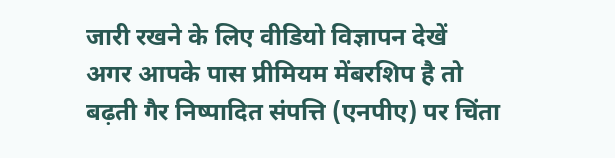जारी रखने के लिए वीडियो विज्ञापन देखें
अगर आपके पास प्रीमियम मेंबरशिप है तो
बढ़ती गैर निष्पादित संपत्ति (एनपीए) पर चिंता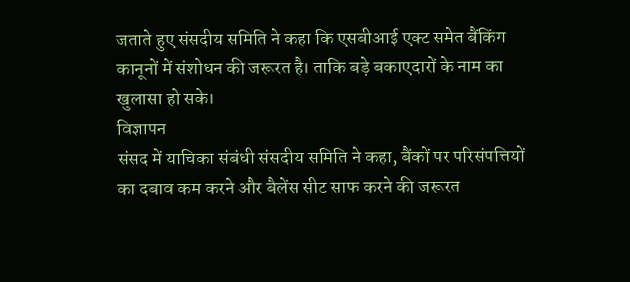जताते हुए संसदीय समिति ने कहा कि एसबीआई एक्ट समेत बैंकिंग कानूनों में संशोधन की जरूरत है। ताकि बड़े बकाएदारों के नाम का खुलासा हो सके।
विज्ञापन
संसद में याचिका संबंधी संसदीय समिति ने कहा, बैंकों पर परिसंपत्तियों का दबाव कम करने और बैलेंस सीट साफ करने की जरूरत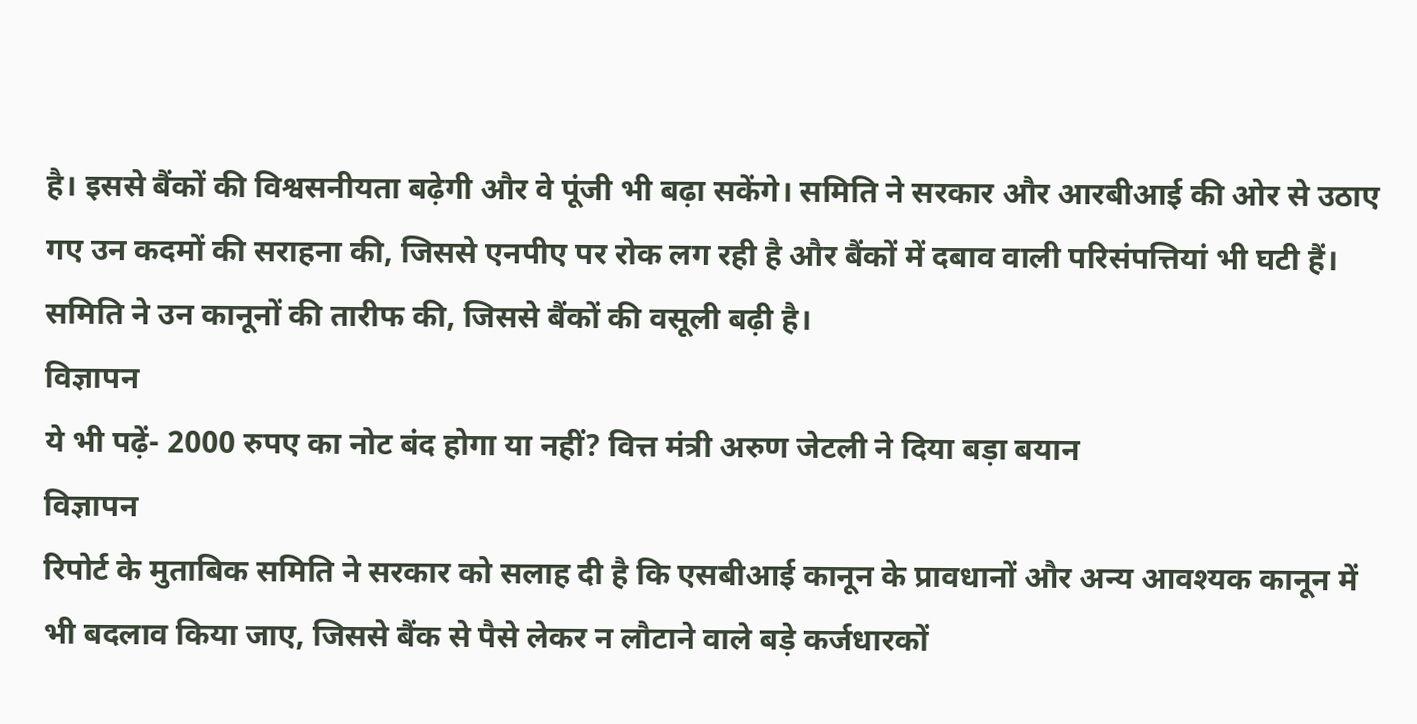है। इससे बैंकों की विश्वसनीयता बढ़ेगी और वे पूंजी भी बढ़ा सकेंगे। समिति ने सरकार और आरबीआई की ओर से उठाए गए उन कदमों की सराहना की, जिससे एनपीए पर रोक लग रही है और बैंकों में दबाव वाली परिसंपत्तियां भी घटी हैं। समिति ने उन कानूनों की तारीफ की, जिससे बैंकों की वसूली बढ़ी है।
विज्ञापन
ये भी पढ़ें- 2000 रुपए का नोट बंद होगा या नहीं? वित्त मंत्री अरुण जेटली ने दिया बड़ा बयान
विज्ञापन
रिपोर्ट के मुताबिक समिति ने सरकार को सलाह दी है कि एसबीआई कानून के प्रावधानों और अन्य आवश्यक कानून में भी बदलाव किया जाए, जिससे बैंक से पैसे लेकर न लौटाने वाले बड़े कर्जधारकों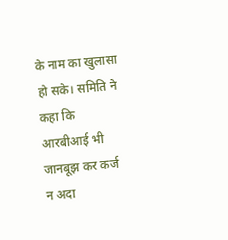के नाम का खुलासा हो सके। समिति ने कहा कि आरबीआई भी जानबूझ कर कर्ज न अदा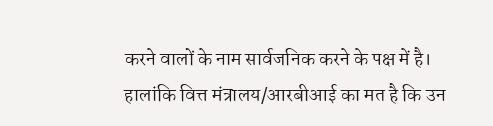करने वालों के नाम सार्वजनिक करने के पक्ष में है।
हालांकि वित्त मंत्रालय/आरबीआई का मत है कि उन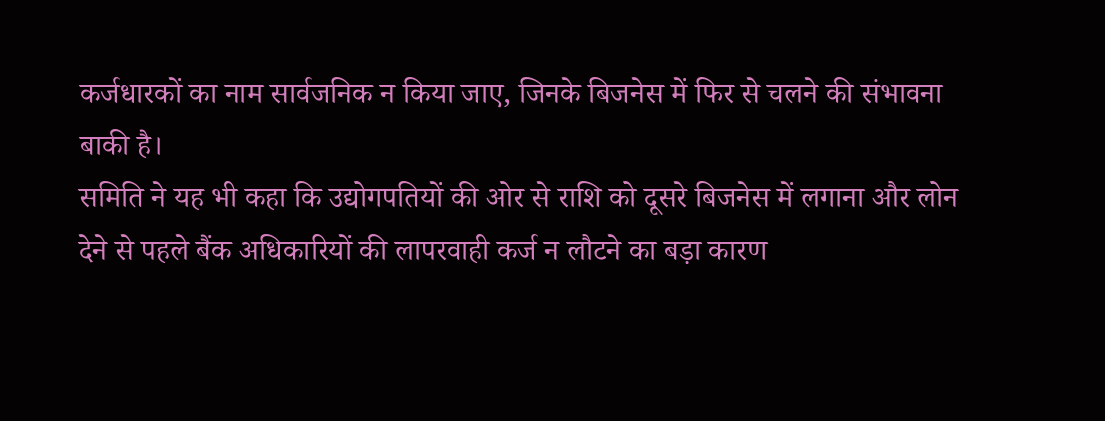कर्जधारकों का नाम सार्वजनिक न किया जाए, जिनके बिजनेस में फिर से चलने की संभावना बाकी है।
समिति ने यह भी कहा कि उद्योगपतियों की ओर से राशि को दूसरे बिजनेस में लगाना और लोन देने से पहले बैंक अधिकारियों की लापरवाही कर्ज न लौटने का बड़ा कारण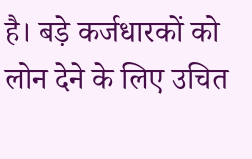है। बड़े कर्जधारकों को लोन देने के लिए उचित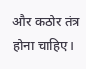और कठोर तंत्र होना चाहिए।